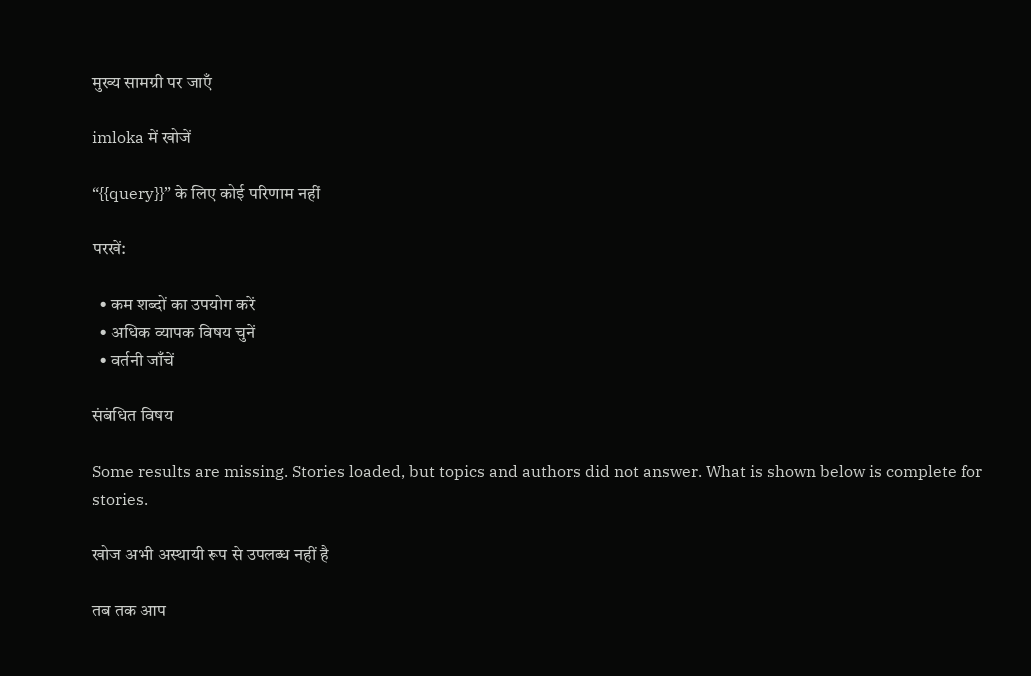मुख्य सामग्री पर जाएँ

imloka में खोजें

“{{query}}” के लिए कोई परिणाम नहीं

परखें:

  • कम शब्दों का उपयोग करें
  • अधिक व्यापक विषय चुनें
  • वर्तनी जाँचें

संबंधित विषय

Some results are missing. Stories loaded, but topics and authors did not answer. What is shown below is complete for stories.

खोज अभी अस्थायी रूप से उपलब्ध नहीं है

तब तक आप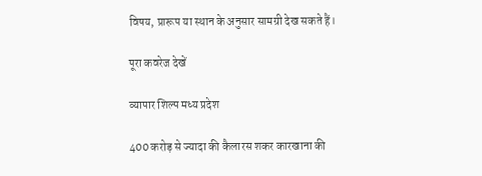विषय, प्रारूप या स्थान के अनुसार सामग्री देख सकते हैं।

पूरा कवरेज देखें

व्यापार शिल्प मध्य प्रदेश

400 करोड़ से ज्यादा की कैलारस शकर कारखाना की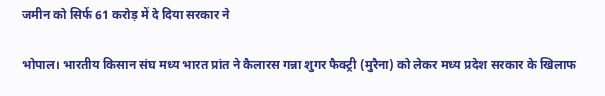जमीन को सिर्फ 61 करोड़ में दे दिया सरकार ने

भोपाल। भारतीय किसान संघ मध्य भारत प्रांत ने कैलारस गन्ना शुगर फैक्ट्री (मुरैना) को लेकर मध्य प्रदेश सरकार के खिलाफ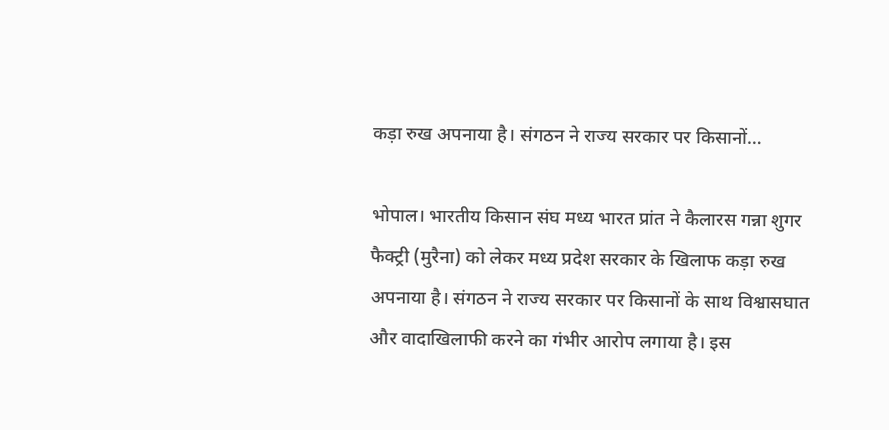कड़ा रुख अपनाया है। संगठन ने राज्य सरकार पर किसानों…

भोपाल। भारतीय किसान संघ मध्य भारत प्रांत ने कैलारस गन्ना शुगर फैक्ट्री (मुरैना) को लेकर मध्य प्रदेश सरकार के खिलाफ कड़ा रुख अपनाया है। संगठन ने राज्य सरकार पर किसानों के साथ विश्वासघात और वादाखिलाफी करने का गंभीर आरोप लगाया है। इस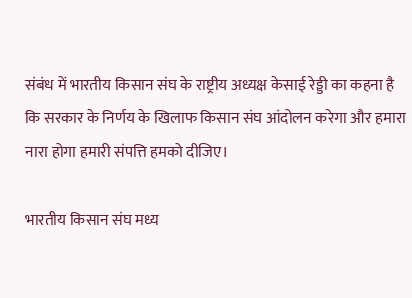संबंध में भारतीय किसान संघ के राष्ट्रीय अध्यक्ष केसाई रेड्डी का कहना है कि सरकार के निर्णय के खिलाफ किसान संघ आंदोलन करेगा और हमारा नारा होगा हमारी संपत्ति हमको दीजिए।

भारतीय किसान संघ मध्य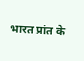भारत प्रांत के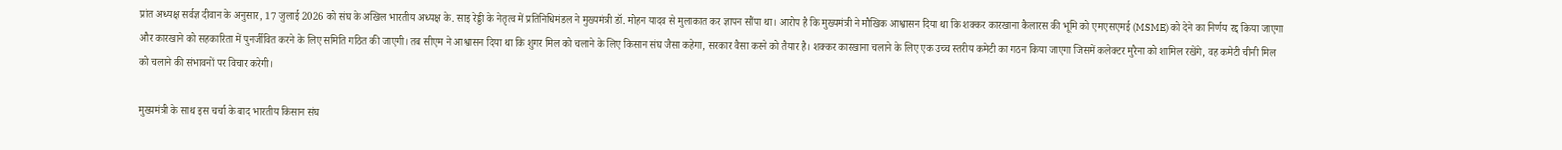प्रांत अध्यक्ष सर्वज्ञ दीवान के अनुसार, 17 जुलाई 2026 को संघ के अखिल भारतीय अध्यक्ष के. साइ रेड्डी के नेतृत्व में प्रतिनिधिमंडल ने मुख्यमंत्री डॉ. मोहन यादव से मुलाकात कर ज्ञापन सौंपा था। आरोप है कि मुख्यमंत्री ने मौखिक आश्वासन दिया था कि शक्कर कारखाना कैलारस की भूमि को एमएसएमई (MSME) को देने का निर्णय रद्द किया जाएगा और कारखाने को सहकारिता में पुनर्जीवित करने के लिए समिति गठित की जाएगी। तब सीएम ने आश्वासन दिया था कि शुगर मिल को चलाने के लिए किसान संघ जैसा कहेगा, सरकार वैसा करने को तैयार है। शक्कर कारखाना चलाने के लिए एक उच्च स्तरीय कमेटी का गठन किया जाएगा जिसमें कलेक्टर मुरैना को शामिल रखेंगे, वह कमेटी चीनी मिल को चलाने की संभावनों पर विचार करेगी।

मुख्यमंत्री के साथ इस चर्चा के बाद भारतीय किसान संघ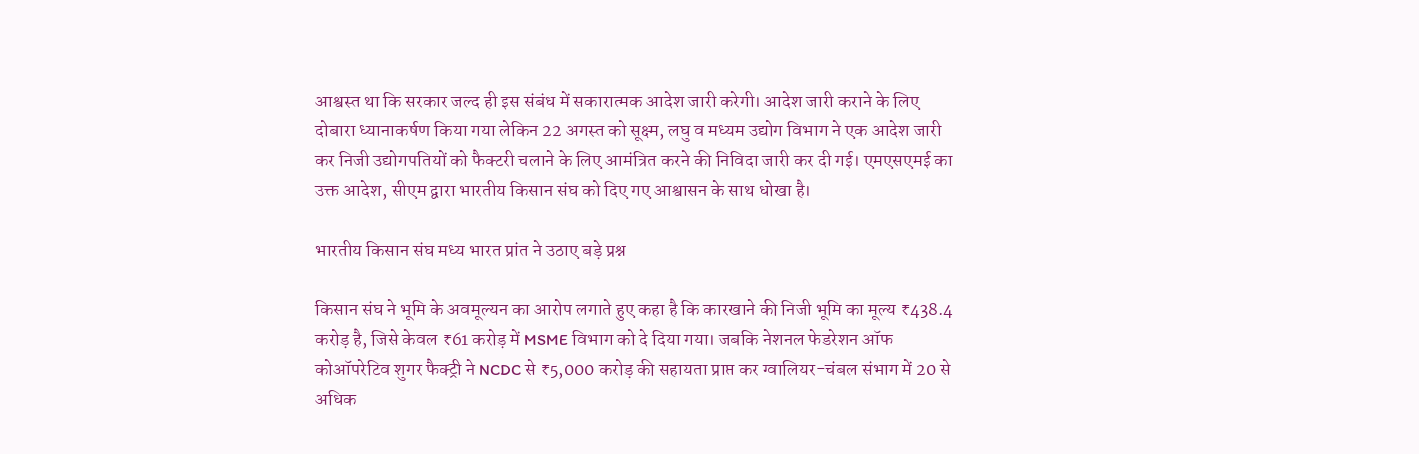आश्वस्त था कि सरकार जल्द ही इस संबंध में सकारात्मक आदेश जारी करेगी। आदेश जारी कराने के लिए दोबारा ध्यानाकर्षण किया गया लेकिन 22 अगस्त को सूक्ष्म, लघु व मध्यम उद्योग विभाग ने एक आदेश जारी कर निजी उद्योगपतियों को फैक्टरी चलाने के लिए आमंत्रित करने की निविदा जारी कर दी गई। एमएसएमई का उक्त आदेश, सीएम द्वारा भारतीय किसान संघ को दिए गए आश्वासन के साथ धोखा है।

भारतीय किसान संघ मध्य भारत प्रांत ने उठाए बड़े प्रश्न

किसान संघ ने भूमि के अवमूल्यन का आरोप लगाते हुए कहा है कि कारखाने की निजी भूमि का मूल्य ₹438.4 करोड़ है, जिसे केवल ₹61 करोड़ में MSME विभाग को दे दिया गया। जबकि नेशनल फेडरेशन ऑफ कोऑपरेटिव शुगर फैक्ट्री ने NCDC से ₹5,000 करोड़ की सहायता प्राप्त कर ग्वालियर-चंबल संभाग में 20 से अधिक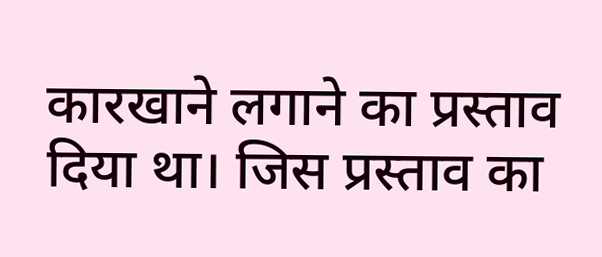कारखाने लगाने का प्रस्ताव दिया था। जिस प्रस्ताव का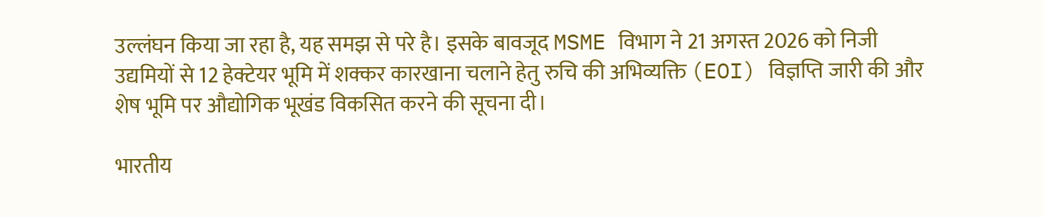उल्लंघन किया जा रहा है, यह समझ से परे है। इसके बावजूद MSME विभाग ने 21 अगस्त 2026 को निजी उद्यमियों से 12 हेक्टेयर भूमि में शक्कर कारखाना चलाने हेतु रुचि की अभिव्यक्ति (EOI) विज्ञप्ति जारी की और शेष भूमि पर औद्योगिक भूखंड विकसित करने की सूचना दी।

भारतीय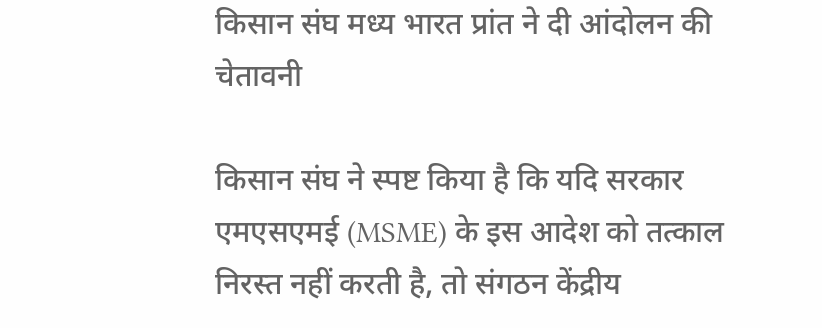किसान संघ मध्य भारत प्रांत ने दी आंदोलन की चेतावनी

किसान संघ ने स्पष्ट किया है कि यदि सरकार एमएसएमई (MSME) के इस आदेश को तत्काल निरस्त नहीं करती है, तो संगठन केंद्रीय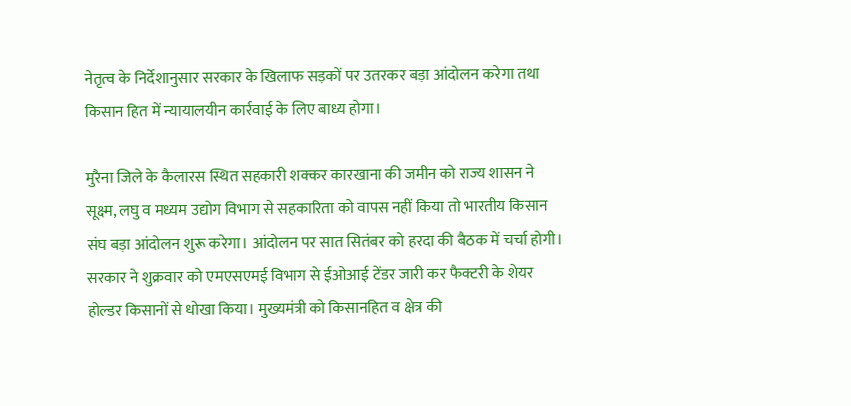नेतृत्व के निर्देशानुसार सरकार के खिलाफ सड़कों पर उतरकर बड़ा आंदोलन करेगा तथा किसान हित में न्यायालयीन कार्रवाई के लिए बाध्य होगा।

मुरैना जिले के कैलारस स्थित सहकारी शक्कर कारखाना की जमीन को राज्य शासन ने सूक्ष्म, लघु व मध्यम उद्योग विभाग से सहकारिता को वापस नहीं किया तो भारतीय किसान संघ बड़ा आंदोलन शुरू करेगा। आंदोलन पर सात सितंबर को हरदा की बैठक में चर्चा होगी। सरकार ने शुक्रवार को एमएसएमई विभाग से ईओआई टेंडर जारी कर फैक्टरी के शेयर होल्डर किसानों से धोखा किया। मुख्यमंत्री को किसानहित व क्षेत्र की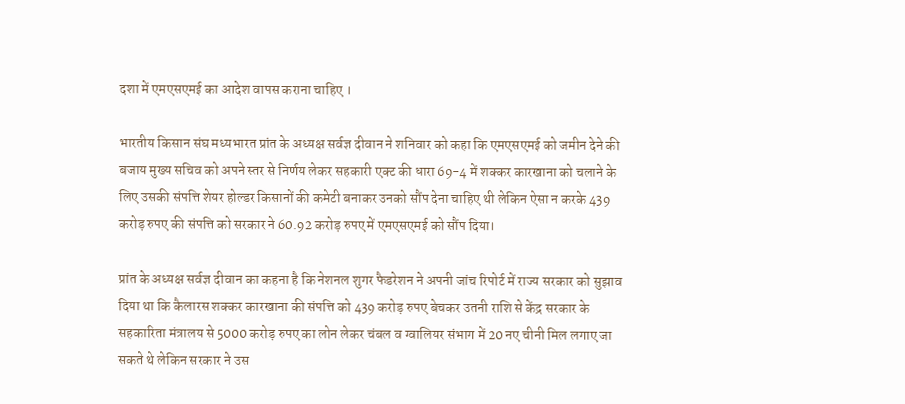दशा में एमएसएमई का आदेश वापस कराना चाहिए ।

भारतीय किसान संघ मध्यभारत प्रांत के अध्यक्ष सर्वज्ञ दीवान ने शनिवार को कहा कि एमएसएमई को जमीन देने की बजाय मुख्य सचिव को अपने स्तर से निर्णय लेकर सहकारी एक्ट की धारा 69-4 में शक्कर कारखाना को चलाने के लिए उसकी संपत्ति शेयर होल्डर किसानों की कमेटी बनाकर उनको सौंप देना चाहिए थी लेकिन ऐसा न करके 439 करोड़ रुपए की संपत्ति को सरकार ने 60.92 करोड़ रुपए में एमएसएमई को सौंप दिया।

प्रांत के अध्यक्ष सर्वज्ञ दीवान का कहना है कि नेशनल शुगर फैडरेशन ने अपनी जांच रिपोर्ट में राज्य सरकार को सुझाव दिया था कि कैलारस शक्कर कारखाना की संपत्ति को 439 करोड़ रुपए बेचकर उतनी राशि से केंद्र सरकार के सहकारिता मंत्रालय से 5000 करोड़ रुपए का लोन लेकर चंबल व ग्वालियर संभाग में 20 नए चीनी मिल लगाए जा सकते थे लेकिन सरकार ने उस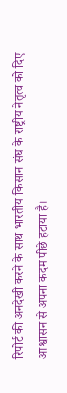रिपोर्ट की अनदेखी करने के साथ भारतीय किसान संघ के राष्ट्रीय नेतृत्व को दिए आश्वासन से अपना कदम पीछे हटाया है।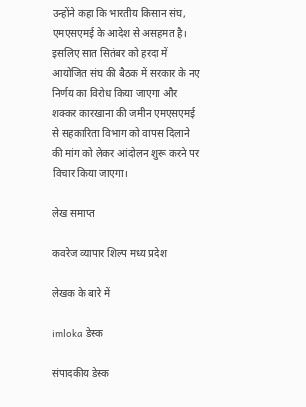उन्होंने कहा कि भारतीय किसान संघ, एमएसएमई के आदेश से असहमत है। इसलिए सात सितंबर को हरदा में आयोजित संघ की बैठक में सरकार के नए निर्णय का विरोध किया जाएगा और शक्कर कारखाना की जमीन एमएसएमई से सहकारिता विभाग को वापस दिलाने की मांग को लेकर आंदोलन शुरू करने पर विचार किया जाएगा।

लेख समाप्त

कवरेज व्यापार शिल्प मध्य प्रदेश

लेखक के बारे में

imloka डेस्क

संपादकीय डेस्क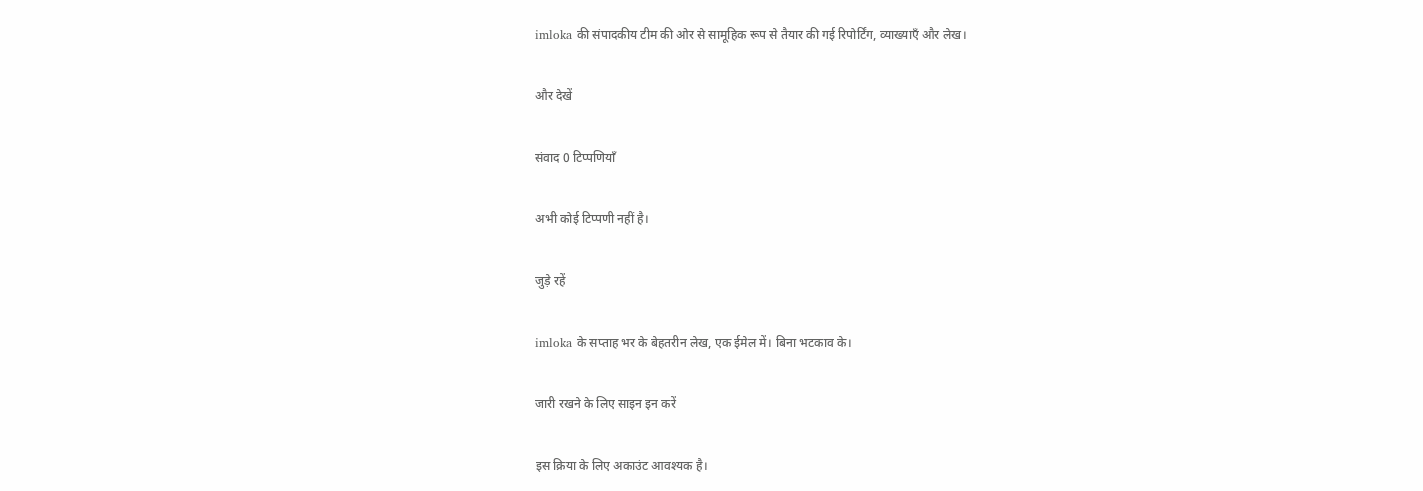imloka की संपादकीय टीम की ओर से सामूहिक रूप से तैयार की गई रिपोर्टिंग, व्याख्याएँ और लेख।

और देखें

संवाद 0 टिप्पणियाँ

अभी कोई टिप्पणी नहीं है।

जुड़े रहें

imloka के सप्ताह भर के बेहतरीन लेख, एक ईमेल में। बिना भटकाव के।

जारी रखने के लिए साइन इन करें

इस क्रिया के लिए अकाउंट आवश्यक है।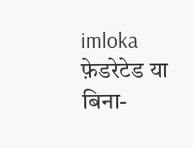imloka फ़ेडरेटेड या बिना-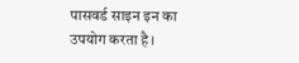पासवर्ड साइन इन का उपयोग करता है।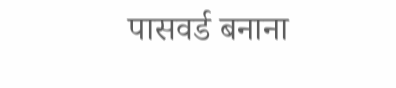पासवर्ड बनाना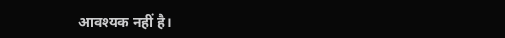आवश्यक नहीं है।